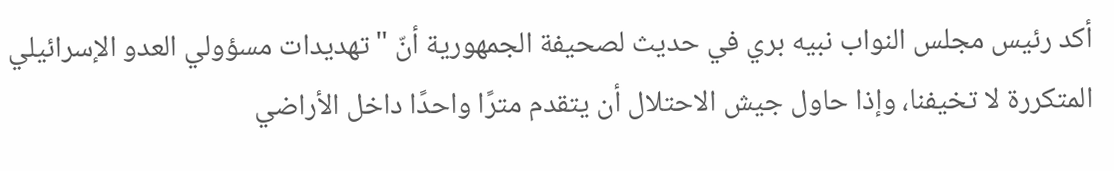أكد رئيس مجلس النواب نبيه بري في حديث لصحيفة الجمهورية أنّ "تهديدات مسؤولي العدو الإسرائيلي المتكررة لا تخيفنا، وإذا حاول جيش الاحتلال أن يتقدم مترًا واحدًا داخل الأراضي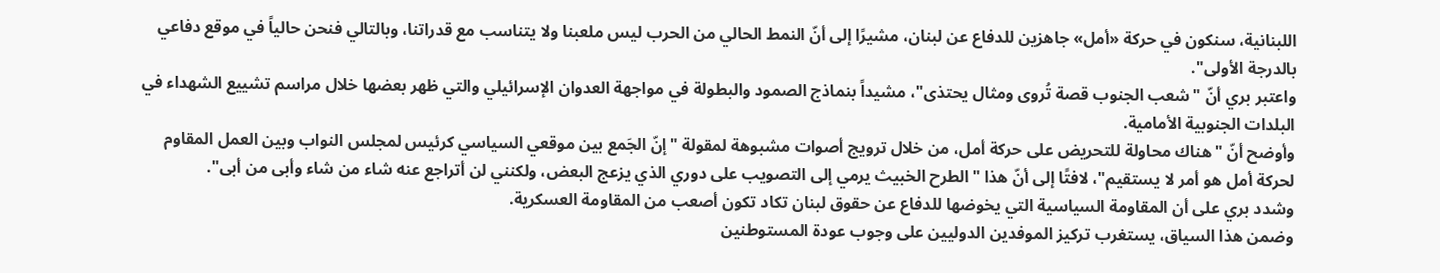اللبنانية، سنكون في حركة «أمل» جاهزين للدفاع عن لبنان، مشيرًا إلى أنّ النمط الحالي من الحرب ليس ملعبنا ولا يتناسب مع قدراتنا، وبالتالي فنحن حالياً في موقع دفاعي بالدرجة الأولى".
واعتبر بري أنّ "شعب الجنوب قصة تُروى ومثال يحتذى"، مشيداً بنماذج الصمود والبطولة في مواجهة العدوان الإسرائيلي والتي ظهر بعضها خلال مراسم تشييع الشهداء في البلدات الجنوبية الأمامية.
وأوضح أنّ "هناك محاولة للتحريض على حركة أمل، من خلال ترويج أصوات مشبوهة لمقولة "إنّ الجَمع بين موقعي السياسي كرئيس لمجلس النواب وبين العمل المقاوم لحركة أمل هو أمر لا يستقيم"، لافتًا إلى أنّ هذا "الطرح الخبيث يرمي إلى التصويب على دوري الذي يزعج البعض، ولكنني لن أتراجع عنه شاء من شاء وأبى من أبى".
وشدد بري على أن المقاومة السياسية التي يخوضها للدفاع عن حقوق لبنان تكاد تكون أصعب من المقاومة العسكرية.
وضمن هذا السياق، يستغرب تركيز الموفدين الدوليين على وجوب عودة المستوطنين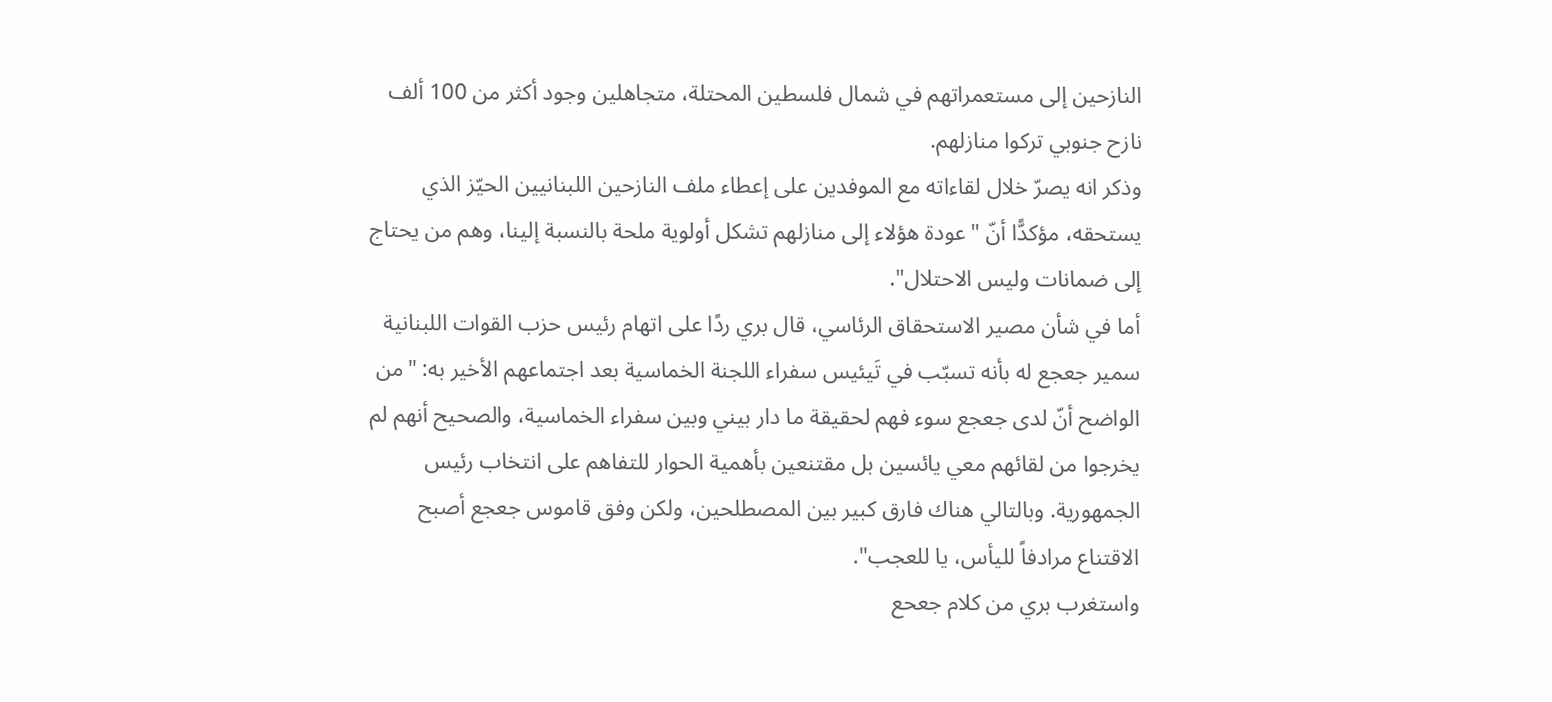النازحين إلى مستعمراتهم في شمال فلسطين المحتلة، متجاهلين وجود أكثر من 100 ألف نازح جنوبي تركوا منازلهم.
وذكر انه يصرّ خلال لقاءاته مع الموفدين على إعطاء ملف النازحين اللبنانيين الحيّز الذي يستحقه، مؤكدًّا أنّ "عودة هؤلاء إلى منازلهم تشكل أولوية ملحة بالنسبة إلينا، وهم من يحتاج إلى ضمانات وليس الاحتلال".
أما في شأن مصير الاستحقاق الرئاسي، قال بري ردًا على اتهام رئيس حزب القوات اللبنانية سمير جعجع له بأنه تسبّب في تَيئيس سفراء اللجنة الخماسية بعد اجتماعهم الأخير به: "من الواضح أنّ لدى جعجع سوء فهم لحقيقة ما دار بيني وبين سفراء الخماسية، والصحيح أنهم لم يخرجوا من لقائهم معي يائسين بل مقتنعين بأهمية الحوار للتفاهم على انتخاب رئيس الجمهورية. وبالتالي هناك فارق كبير بين المصطلحين، ولكن وفق قاموس جعجع أصبح الاقتناع مرادفاً لليأس، يا للعجب".
واستغرب بري من كلام جعحع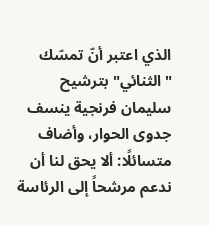الذي اعتبر أنّ تمسّك "الثنائي" بترشيح سليمان فرنجية ينسف جدوى الحوار، وأضاف متسائلًا: ألا يحق لنا أن ندعم مرشحاً إلى الرئاسة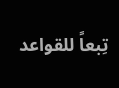تِبعاً للقواعد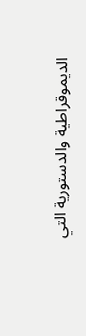الديموقراطية والدستورية التي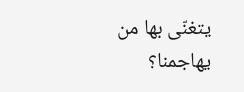يتغنّى بها من يهاجمنا؟